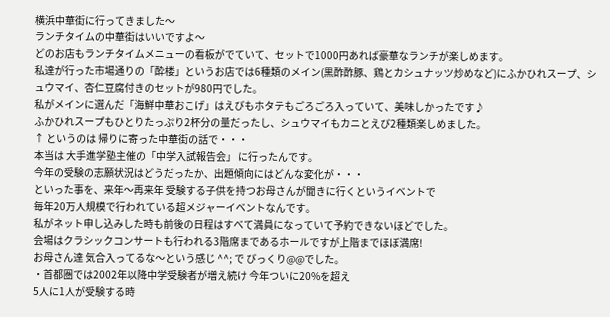横浜中華街に行ってきました〜
ランチタイムの中華街はいいですよ〜
どのお店もランチタイムメニューの看板がでていて、セットで1000円あれば豪華なランチが楽しめます。
私達が行った市場通りの「酔楼」というお店では6種類のメイン(黒酢酢豚、鶏とカシュナッツ炒めなど)にふかひれスープ、シュウマイ、杏仁豆腐付きのセットが980円でした。
私がメインに選んだ「海鮮中華おこげ」はえびもホタテもごろごろ入っていて、美味しかったです♪
ふかひれスープもひとりたっぷり2杯分の量だったし、シュウマイもカニとえび2種類楽しめました。
↑ というのは 帰りに寄った中華街の話で・・・
本当は 大手進学塾主催の「中学入試報告会」 に行ったんです。
今年の受験の志願状況はどうだったか、出題傾向にはどんな変化が・・・
といった事を、来年〜再来年 受験する子供を持つお母さんが聞きに行くというイベントで
毎年20万人規模で行われている超メジャーイベントなんです。
私がネット申し込みした時も前後の日程はすべて満員になっていて予約できないほどでした。
会場はクラシックコンサートも行われる3階席まであるホールですが上階までほぼ満席!
お母さん達 気合入ってるな〜という感じ ^^; で びっくり@@でした。
・首都圏では2002年以降中学受験者が増え続け 今年ついに20%を超え
5人に1人が受験する時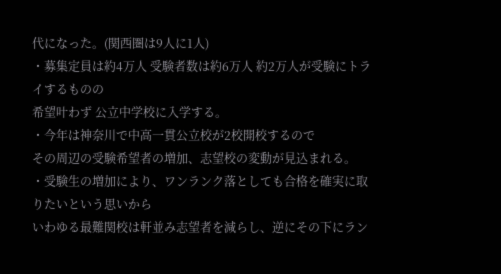代になった。(関西圏は9人に1人)
・募集定員は約4万人 受験者数は約6万人 約2万人が受験にトライするものの
希望叶わず 公立中学校に入学する。
・今年は神奈川で中高一貫公立校が2校開校するので
その周辺の受験希望者の増加、志望校の変動が見込まれる。
・受験生の増加により、ワンランク落としても合格を確実に取りたいという思いから
いわゆる最難関校は軒並み志望者を減らし、逆にその下にラン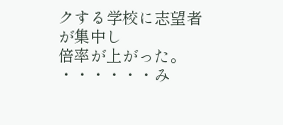クする学校に志望者が集中し
倍率が上がった。
・・・・・・み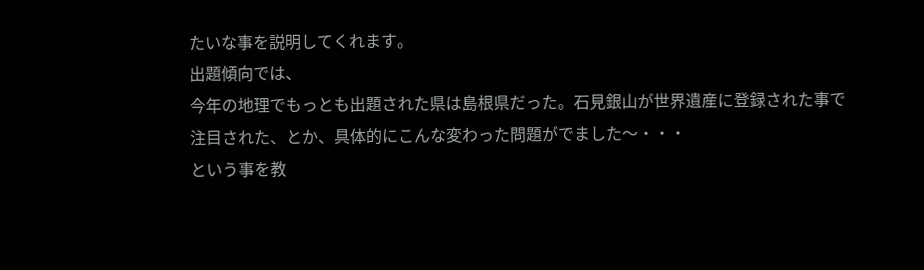たいな事を説明してくれます。
出題傾向では、
今年の地理でもっとも出題された県は島根県だった。石見銀山が世界遺産に登録された事で注目された、とか、具体的にこんな変わった問題がでました〜・・・
という事を教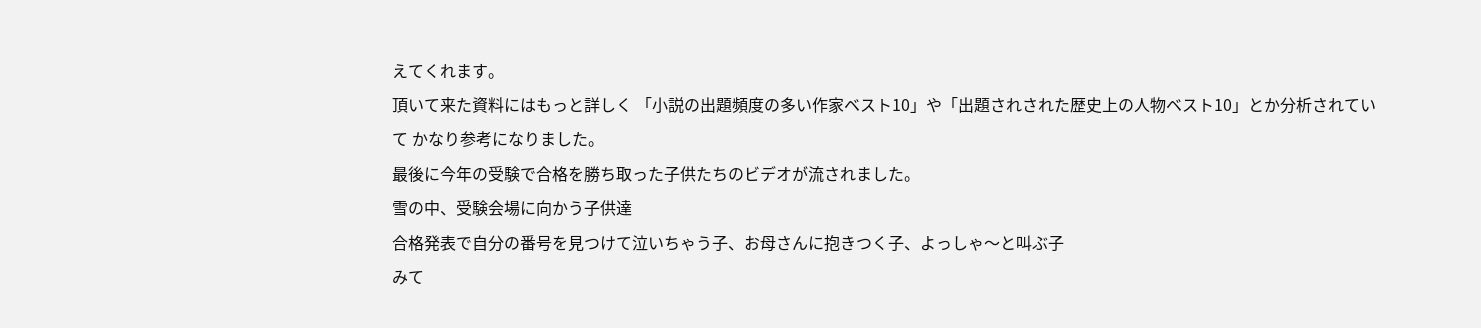えてくれます。
頂いて来た資料にはもっと詳しく 「小説の出題頻度の多い作家ベスト10」や「出題されされた歴史上の人物ベスト10」とか分析されていて かなり参考になりました。
最後に今年の受験で合格を勝ち取った子供たちのビデオが流されました。
雪の中、受験会場に向かう子供達
合格発表で自分の番号を見つけて泣いちゃう子、お母さんに抱きつく子、よっしゃ〜と叫ぶ子
みて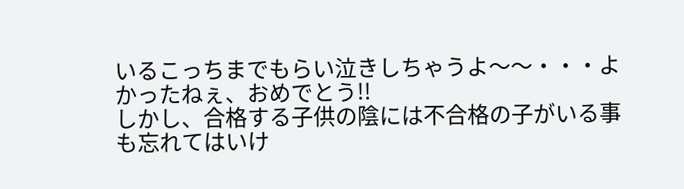いるこっちまでもらい泣きしちゃうよ〜〜・・・よかったねぇ、おめでとう!!
しかし、合格する子供の陰には不合格の子がいる事も忘れてはいけ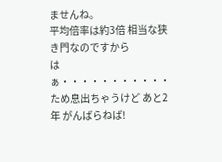ませんね。
平均倍率は約3倍 相当な狭き門なのですから
はぁ・・・・・・・・・・・
ため息出ちゃうけど あと2年 がんばらねば!